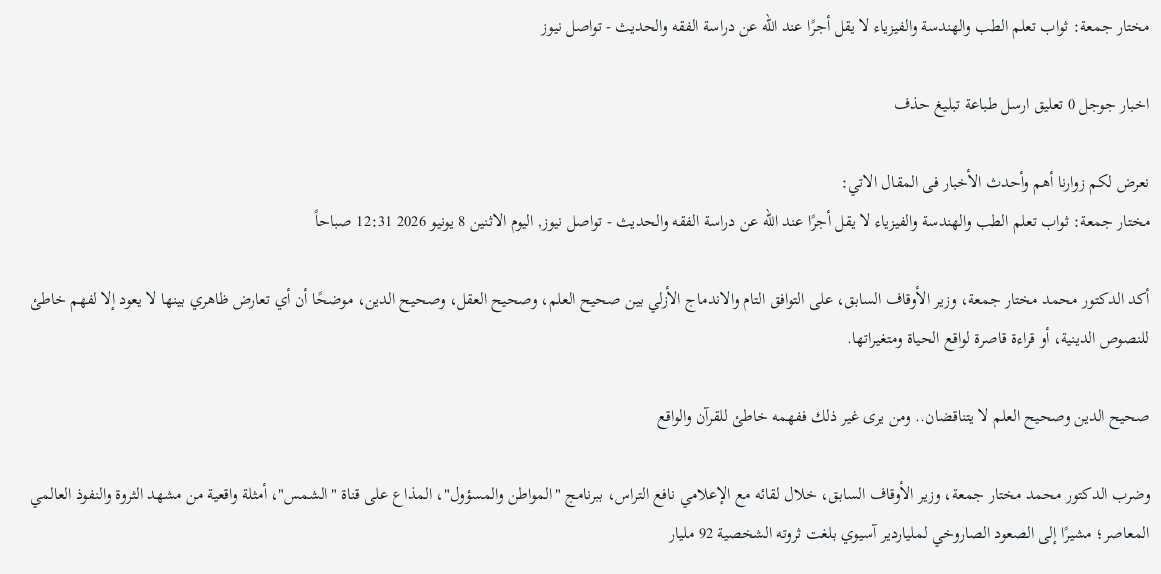مختار جمعة: ثواب تعلم الطب والهندسة والفيزياء لا يقل أجرًا عند الله عن دراسة الفقه والحديث - تواصل نيوز

اخبار جوجل 0 تعليق ارسل طباعة تبليغ حذف

نعرض لكم زوارنا أهم وأحدث الأخبار فى المقال الاتي:
مختار جمعة: ثواب تعلم الطب والهندسة والفيزياء لا يقل أجرًا عند الله عن دراسة الفقه والحديث - تواصل نيوز, اليوم الاثنين 8 يونيو 2026 12:31 صباحاً

أكد الدكتور محمد مختار جمعة، وزير الأوقاف السابق، على التوافق التام والاندماج الأزلي بين صحيح العلم، وصحيح العقل، وصحيح الدين، موضحًا أن أي تعارض ظاهري بينها لا يعود إلا لفهم خاطئ للنصوص الدينية، أو قراءة قاصرة لواقع الحياة ومتغيراتها.

صحيح الدين وصحيح العلم لا يتناقضان.. ومن يرى غير ذلك ففهمه خاطئ للقرآن والواقع

وضرب الدكتور محمد مختار جمعة، وزير الأوقاف السابق، خلال لقائه مع الإعلامي نافع التراس، ببرنامج "المواطن والمسؤول"، المذاع على قناة "الشمس"، أمثلة واقعية من مشهد الثروة والنفوذ العالمي المعاصر؛ مشيرًا إلى الصعود الصاروخي لملياردير آسيوي بلغت ثروته الشخصية 92 مليار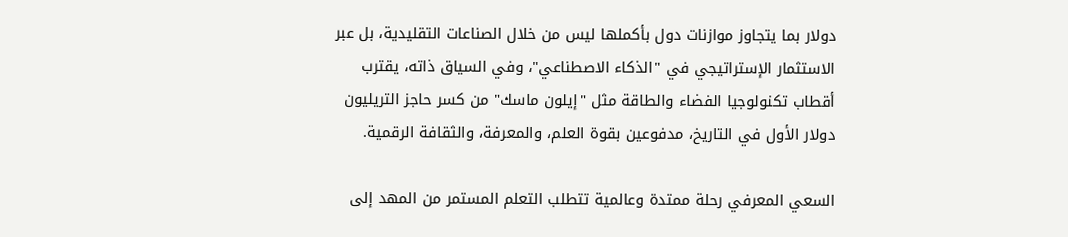دولار بما يتجاوز موازنات دول بأكملها ليس من خلال الصناعات التقليدية، بل عبر الاستثمار الإستراتيجي في "الذكاء الاصطناعي"، وفي السياق ذاته، يقترب أقطاب تكنولوجيا الفضاء والطاقة مثل "إيلون ماسك" من كسر حاجز التريليون دولار الأول في التاريخ، مدفوعين بقوة العلم، والمعرفة، والثقافة الرقمية.

السعي المعرفي رحلة ممتدة وعالمية تتطلب التعلم المستمر من المهد إلى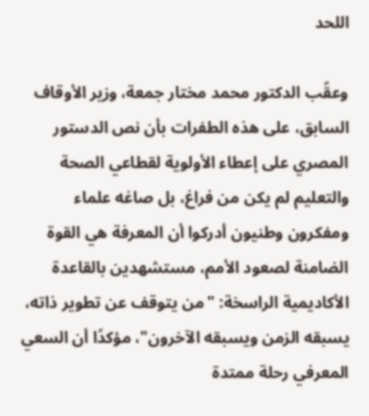اللحد

وعقّب الدكتور محمد مختار جمعة، وزير الأوقاف السابق، على هذه الطفرات بأن نص الدستور المصري على إعطاء الأولوية لقطاعي الصحة والتعليم لم يكن من فراغ، بل صاغه علماء ومفكرون وطنيون أدركوا أن المعرفة هي القوة الضامنة لصعود الأمم، مستشهدين بالقاعدة الأكاديمية الراسخة: "من يتوقف عن تطوير ذاته، يسبقه الزمن ويسبقه الآخرون"، مؤكدًا أن السعي المعرفي رحلة ممتدة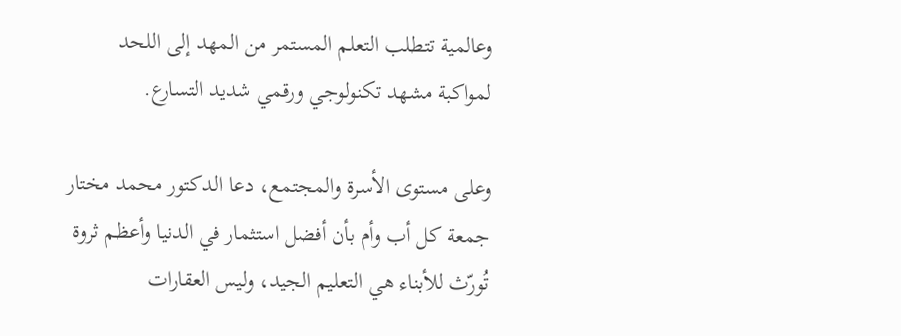وعالمية تتطلب التعلم المستمر من المهد إلى اللحد لمواكبة مشهد تكنولوجي ورقمي شديد التسارع.

وعلى مستوى الأسرة والمجتمع، دعا الدكتور محمد مختار جمعة كل أب وأم بأن أفضل استثمار في الدنيا وأعظم ثروة تُورّث للأبناء هي التعليم الجيد، وليس العقارات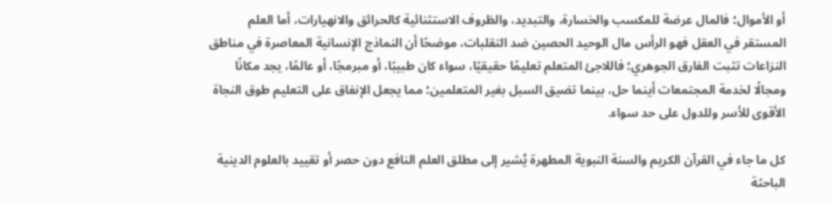أو الأموال؛ فالمال عرضة للمكسب والخسارة، والتبديد، والظروف الاستثنائية كالحرائق والانهيارات، أما العلم المستقر في العقل فهو الرأس مال الوحيد الحصين ضد التقلبات، موضحًا أن النماذج الإنسانية المعاصرة في مناطق النزاعات تثبت الفارق الجوهري؛ فاللاجئ المتعلم تعليمًا حقيقيًا، سواء كان طبيبًا، أو مبرمجًا، أو عالمًا، يجد مكانًا ومجالًا لخدمة المجتمعات أينما حل، بينما تضيق السبل بغير المتعلمين؛ مما يجعل الإنفاق على التعليم طوق النجاة الأقوى للأسر وللدول على حد سواء.

كل ما جاء في القرآن الكريم والسنة النبوية المطهرة يُشير إلى مطلق العلم النافع دون حصر أو تقييد بالعلوم الدينية الباحثة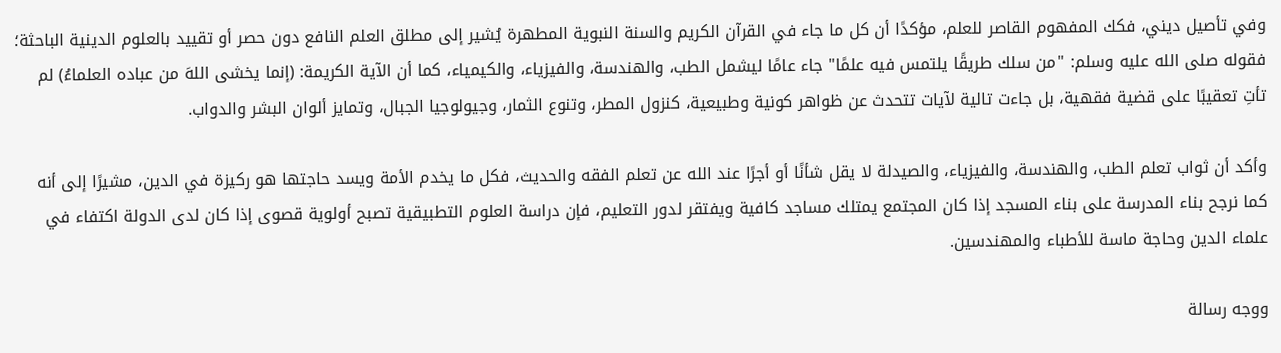وفي تأصيل ديني، فكك المفهوم القاصر للعلم، مؤكدًا أن كل ما جاء في القرآن الكريم والسنة النبوية المطهرة يُشير إلى مطلق العلم النافع دون حصر أو تقييد بالعلوم الدينية الباحثة؛ فقوله صلى الله عليه وسلم: "من سلك طريقًا يلتمس فيه علمًا" جاء عامًا ليشمل الطب، والهندسة، والفيزياء، والكيمياء، كما أن الآية الكريمة: (إنما يخشى اللهَ من عباده العلماءُ) لم تأتِ تعقيبًا على قضية فقهية، بل جاءت تالية لآيات تتحدث عن ظواهر كونية وطبيعية، كنزول المطر، وتنوع الثمار، وجيولوجيا الجبال، وتمايز ألوان البشر والدواب.

وأكد أن ثواب تعلم الطب، والهندسة، والفيزياء، والصيدلة لا يقل شأنًا أو أجرًا عند الله عن تعلم الفقه والحديث، فكل ما يخدم الأمة ويسد حاجتها هو ركيزة في الدين، مشيرًا إلى أنه كما نرجح بناء المدرسة على بناء المسجد إذا كان المجتمع يمتلك مساجد كافية ويفتقر لدور التعليم، فإن دراسة العلوم التطبيقية تصبح أولوية قصوى إذا كان لدى الدولة اكتفاء في علماء الدين وحاجة ماسة للأطباء والمهندسين.

ووجه رسالة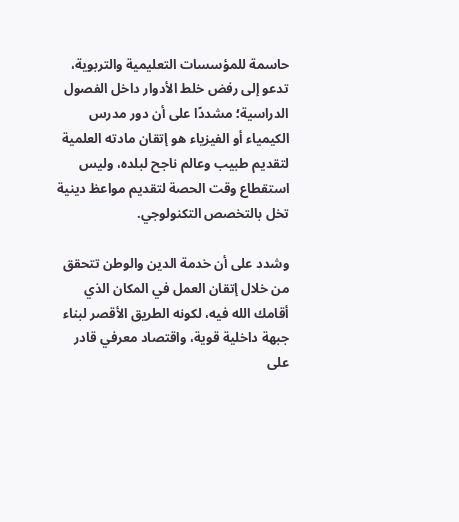حاسمة للمؤسسات التعليمية والتربوية، تدعو إلى رفض خلط الأدوار داخل الفصول الدراسية؛ مشددًا على أن دور مدرس الكيمياء أو الفيزياء هو إتقان مادته العلمية لتقديم طبيب وعالم ناجح لبلده، وليس استقطاع وقت الحصة لتقديم مواعظ دينية تخل بالتخصص التكنولوجي.

وشدد على أن خدمة الدين والوطن تتحقق من خلال إتقان العمل في المكان الذي أقامك الله فيه، لكونه الطريق الأقصر لبناء جبهة داخلية قوية، واقتصاد معرفي قادر على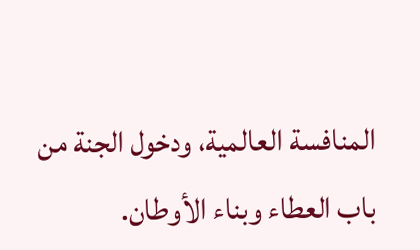المنافسة العالمية، ودخول الجنة من باب العطاء وبناء الأوطان.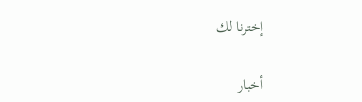إخترنا لك

أخبار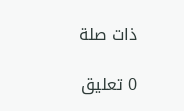ذات صلة

0 تعليق